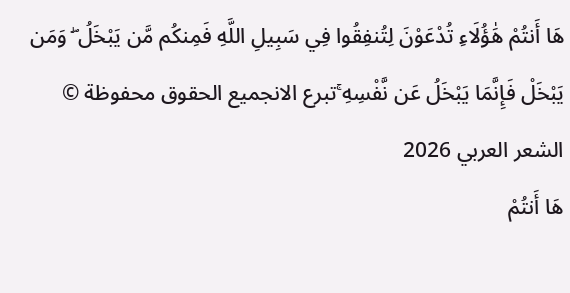هَا أَنتُمْ هَٰؤُلَاءِ تُدْعَوْنَ لِتُنفِقُوا فِي سَبِيلِ اللَّهِ فَمِنكُم مَّن يَبْخَلُ ۖ وَمَن يَبْخَلْ فَإِنَّمَا يَبْخَلُ عَن نَّفْسِهِ ۚتبرع الانجميع الحقوق محفوظة © الشعر العربي 2026
هَا أَنتُمْ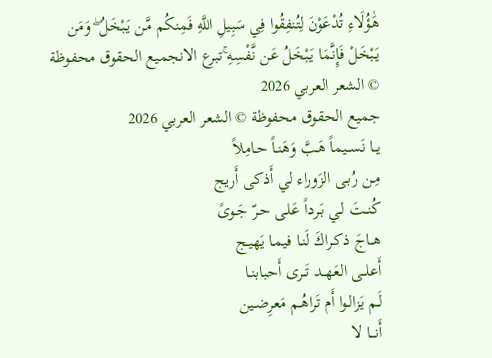هَٰؤُلَاءِ تُدْعَوْنَ لِتُنفِقُوا فِي سَبِيلِ اللَّهِ فَمِنكُم مَّن يَبْخَلُ ۖ وَمَن يَبْخَلْ فَإِنَّمَا يَبْخَلُ عَن نَّفْسِهِ ۚتبرع الانجميع الحقوق محفوظة © الشعر العربي 2026
جميع الحقوق محفوظة © الشعر العربي 2026
يــا نَســيماً هَـبَّ وَهَنـاً حـامِلاً
مِـن رُبـى الزَوراء لي أَذكى أَريج
كُنــتَ لـي بَـرداً عَلـى حـرّ جَـوىً
هــاجَ ذكـراكَ لَنـا فيمـا يَهيـج
أَعلــى العَهــد تَــرى أَحبابنـا
لَـم يَزالـوا أَم تَراهُـم مَعرِضـين
أَنـــا لا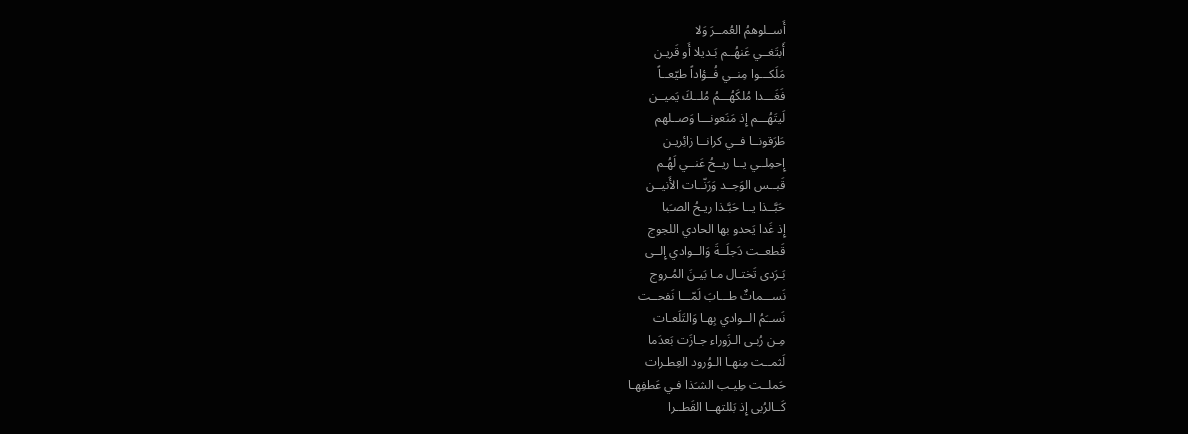أَســلوهمُ العُمــرَ وَلا
أَبتَغــي عَنهُــم بَـديلا أَو قَريـن
مَلَكـــوا مِنــي فُــؤاداً طيّعــاً
فَغَـــدا مُلكَهُـــمُ مُلــكَ يَميــن
لَيتَهُـــم إِذ مَنَعونـــا وَصــلهم
طَرَقونــا فــي كرانــا زائِريـن
إِحمِلــي يــا ريــحُ عَنــي لَهُـم
قَبــس الوَجــد وَرَنّــات الأَنيــن
حَبَّــذا يــا حَبَّـذا ريـحُ الصـَبا
إِذ غَدا يَحدو بها الحادي اللجوج
قَطعــت دَجلَــةَ وَالــوادي إِلــى
بَـرَدى تَختـال مـا بَيـنَ المُـروج
نَســـماتٌ طـــابَ لَمّـــا نَفحــت
نَســَمُ الــوادي بِهـا وَالتَلَعـات
مِـن رُبـى الـزَوراء جـازَت بَعدَما
لَثمــت مِنهـا الـوُرود العِطـرات
حَملــت طِيـب الشـَذا فـي عَطفِهـا
كَــالرُبى إِذ بَللتهــا القَطــرا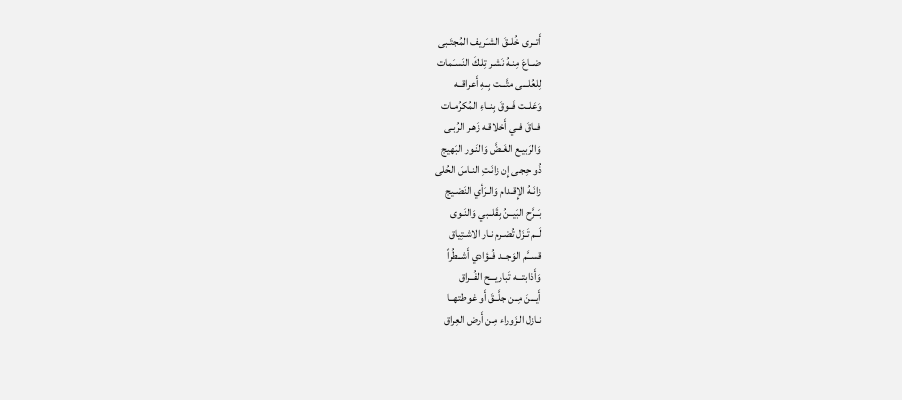أَتــرى خُلــقَ الشـَريف المُجتَـبى
ضــاعَ مِنـهُ نَشـر تِلـكَ النَسـَمات
لِلعُلـــى متَّـــت بِــهِ أَعراقــه
وَعَلــت فَــوقَ بِنــاءِ المُكرُمـات
فــاقَ فــي أَخلاقـه زَهـر الرُبـى
وَالرَبيـع الغَـضَّ وَالنَـور البَهيج
ذُو حِجـى إِن زانَـتِ النـاسَ الحُلى
زانَـهُ الإِقـدام وَالـرَأي النَضـيج
بَــرَّح البَيــنُ بِقَلــبي وَالنَـوى
لَــم تَـزَل تُضـرم نـار الاشـتِياق
قســَّم الوَجــد فُــؤادي أَشــطُراً
وَأَذابتـــه تَباريـــح الفُــراق
أَيـــنَ مِــن جلَّــقَ أَو غوطتهــا
نـازل الـزَوراء مِـن أَرض العِراق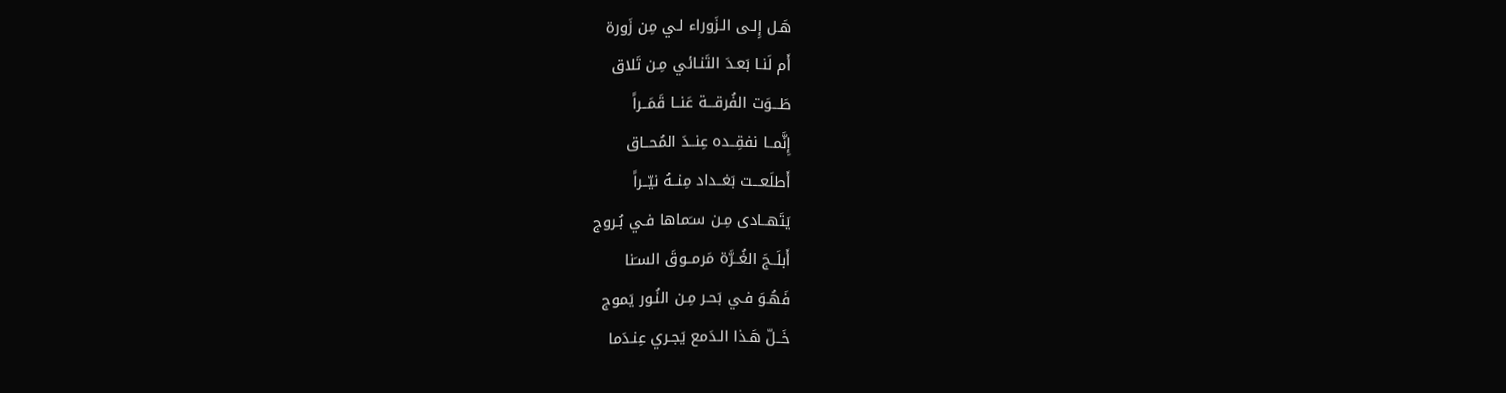هَـل إِلـى الـزَوراء لـي مِن زَورة
أَم لَنـا بَعـدَ التَنـائي مِـن تَلاق
طَـــوَت الفُرقـــة عَنــا قَمَــراً
إِنَّمــا نفقِــده عِنــدَ المُحــاق
أَطلَعـــت بَغــداد مِنــهُ نيّــراً
يَتَهــادى مِـن سـَماها فـي بُـروج
أَبلَــجَ الغُــرَّة مَرمــوقَ السـَنا
فَهُـوَ فـي بَحـر مِـن النُـور يَموج
خَــلّ هَـذا الـدَمع يَجـري عِنـدَما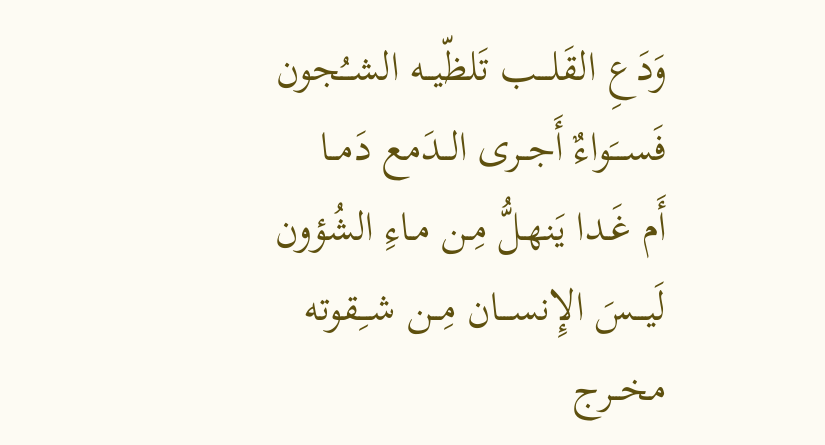وَدَعِ القَلـــب تَلظّيــه الشــُجون
فَســـَواءٌ أَجــرى الــدَمع دَمــا
أَم غَـدا يَنهـلُّ مِـن مـاءِ الشُؤون
لَيـــسَ الإِنســـان مِــن شــِقوته
مخــرج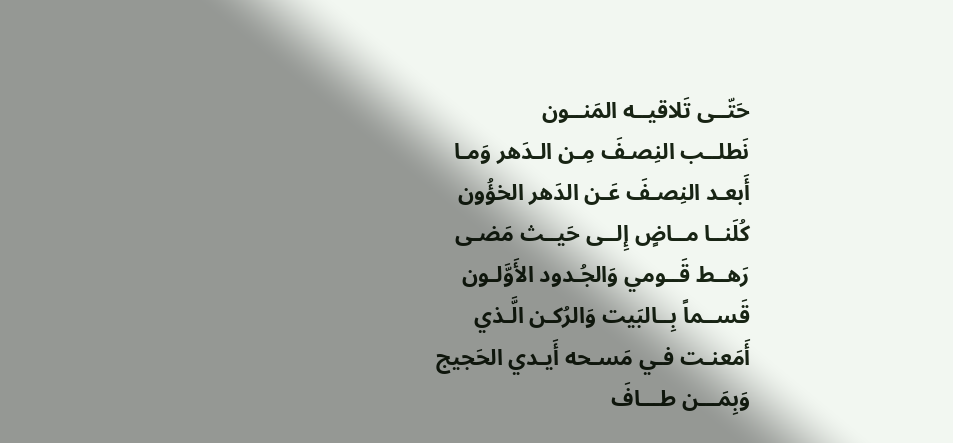حَتّــى تَلاقيــه المَنــون
نَطلــب النِصـفَ مِـن الـدَهر وَمـا
أَبعـد النِصـفَ عَـن الدَهر الخؤُون
كُلَنــا مــاضٍ إِلــى حَيــث مَضـى
رَهــط قَــومي وَالجُـدود الأَوَّلـون
قَســماً بِــالبَيت وَالرُكـن الَّـذي
أَمَعنـت فـي مَسـحه أَيـدي الحَجيج
وَبِمَـــن طـــافَ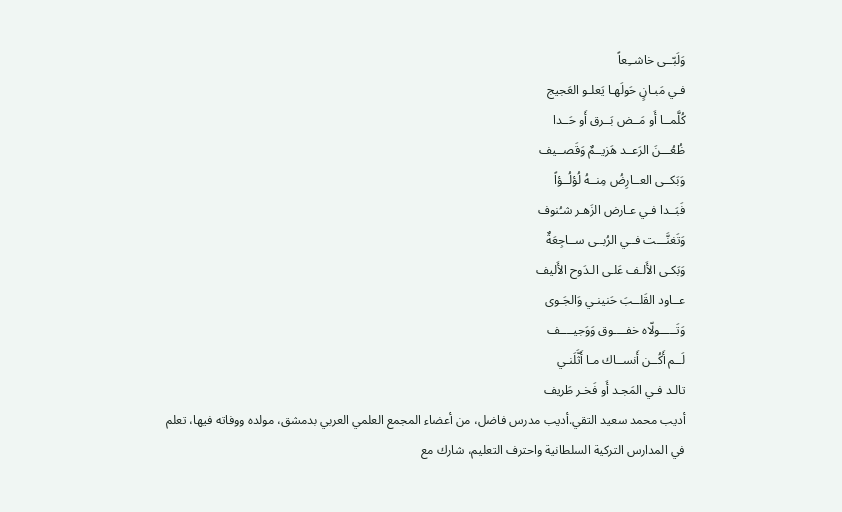وَلَبّــى خاشــِعاً
فـي مَبـانٍ حَولَهـا يَعلـو العَجيج
كُلَّمــا أَو مَــض بَــرق أَو حَــدا
ظُعُـــنَ الرَعــد هَزيــمٌ وَقَصــيف
وَبَكــى العــارِضُ مِنــهُ لُؤلُــؤاً
فَبَــدا فـي عـارض الزَهـر شـُنوف
وَتَغنَّـــت فــي الرُبــى ســاجِعَةٌ
وَبَكـى الأَلـف عَلـى الـدَوح الأَليف
عــاود القَلــبَ حَنينـي وَالجَـوى
وَتَـــــولّاه خفــــوق وَوَجيــــف
لَــم أَكُــن أَنســاك مـا أَثَّلَنـي
تالـد فـي المَجـد أَو فَخـر طَريف
أديب محمد سعيد التقي.أديب مدرس فاضل، من أعضاء المجمع العلمي العربي بدمشق، مولده ووفاته فيها، تعلم في المدارس التركية السلطانية واحترف التعليم، شارك مع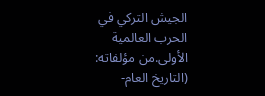الجيش التركي في الحرب العالمية الأولى.من مؤلفاته: (التاريخ العام-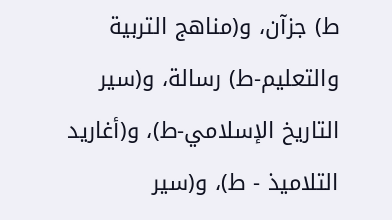ط) جزآن، و(مناهج التربية والتعليم-ط) رسالة، و(سير التاريخ الإسلامي-ط)، و(أغاريد التلاميذ - ط)، و(سير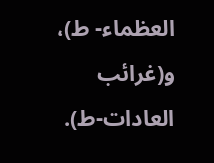العظماء- ط)، و(غرائب العادات-ط).